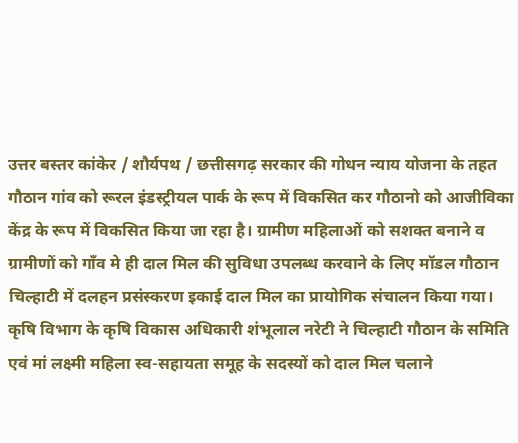उत्तर बस्तर कांकेर / शौर्यपथ / छत्तीसगढ़ सरकार की गोधन न्याय योजना के तहत गौठान गांव को रूरल इंडस्ट्रीयल पार्क के रूप में विकसित कर गौठानो को आजीविका केंद्र के रूप में विकसित किया जा रहा है। ग्रामीण महिलाओं को सशक्त बनाने व ग्रामीणों को गाँव मे ही दाल मिल की सुविधा उपलब्ध करवाने के लिए मॉडल गौठान चिल्हाटी में दलहन प्रसंस्करण इकाई दाल मिल का प्रायोगिक संचालन किया गया। कृषि विभाग के कृषि विकास अधिकारी शंभूलाल नरेटी ने चिल्हाटी गौठान के समिति एवं मां लक्ष्मी महिला स्व-सहायता समूह के सदस्यों को दाल मिल चलाने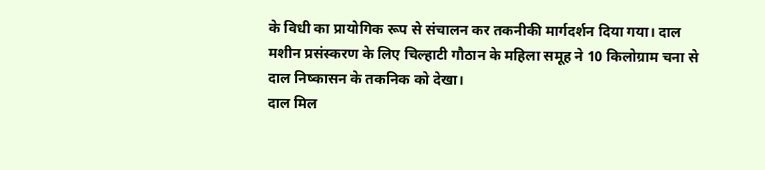के विधी का प्रायोगिक रूप से संचालन कर तकनीकी मार्गदर्शन दिया गया। दाल मशीन प्रसंस्करण के लिए चिल्हाटी गौठान के महिला समूह ने 10 किलोग्राम चना से दाल निष्कासन के तकनिक को देखा।
दाल मिल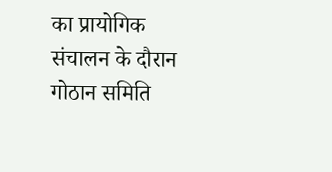का प्रायोगिक संचालन के दौरान गोठान समिति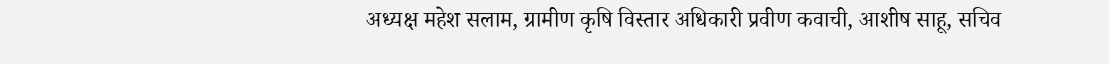अध्यक्ष महेश सलाम, ग्रामीण कृषि विस्तार अधिकारी प्रवीण कवाची, आशीष साहू, सचिव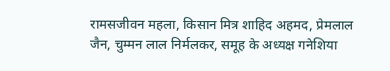रामसजीवन महला, किसान मित्र शाहिद अहमद, प्रेमलाल जैन, चुम्मन लाल निर्मलकर, समूह के अध्यक्ष गनेशिया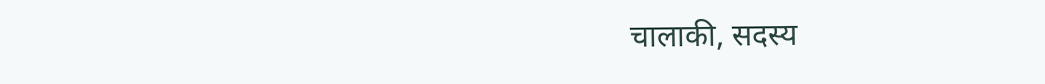चालाकी, सदस्य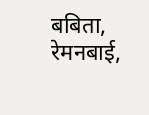बबिता, रेमनबाई,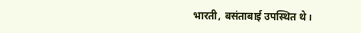भारती, बसंताबाई उपस्थित थे।